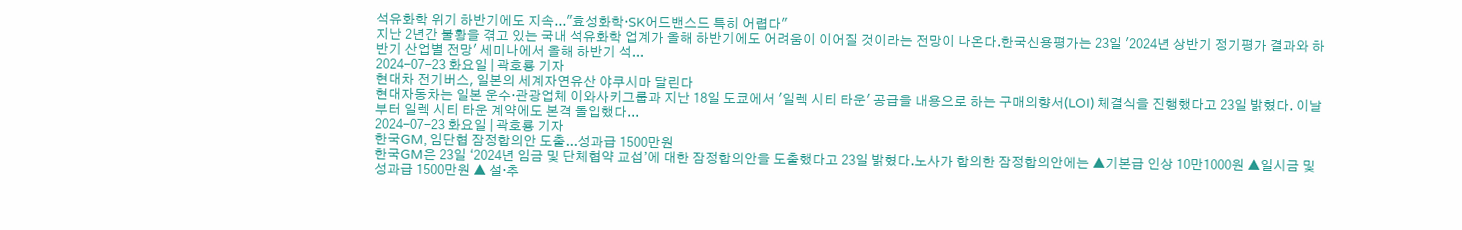석유화학 위기 하반기에도 지속..."효성화학·SK어드밴스드 특히 어렵다"
지난 2년간 불황을 겪고 있는 국내 석유화학 업계가 올해 하반기에도 어려움이 이어질 것이라는 전망이 나온다.한국신용평가는 23일 '2024년 상반기 정기평가 결과와 하반기 산업별 전망' 세미나에서 올해 하반기 석...
2024-07-23 화요일 | 곽호룡 기자
현대차 전기버스, 일본의 세계자연유산 야쿠시마 달린다
현대자동차는 일본 운수·관광업체 이와사키그룹과 지난 18일 도쿄에서 '일렉 시티 타운' 공급을 내용으로 하는 구매의향서(LOI) 체결식을 진행했다고 23일 밝혔다. 이날부터 일렉 시티 타운 계약에도 본격 돌입했다...
2024-07-23 화요일 | 곽호룡 기자
한국GM, 임단협 잠정합의안 도출...성과급 1500만원
한국GM은 23일 ‘2024년 임금 및 단체협약 교섭’에 대한 잠정합의안을 도출했다고 23일 밝혔다.노사가 합의한 잠정합의안에는 ▲기본급 인상 10만1000원 ▲일시금 및 성과급 1500만원 ▲ 설·추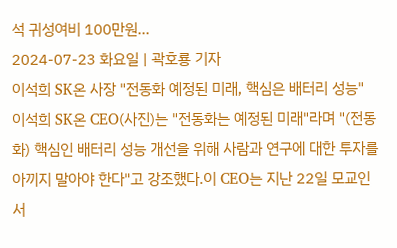석 귀성여비 100만원...
2024-07-23 화요일 | 곽호룡 기자
이석희 SK온 사장 "전동화 예정된 미래, 핵심은 배터리 성능"
이석희 SK온 CEO(사진)는 "전동화는 예정된 미래"라며 "(전동화) 핵심인 배터리 성능 개선을 위해 사람과 연구에 대한 투자를 아끼지 말아야 한다"고 강조했다.이 CEO는 지난 22일 모교인 서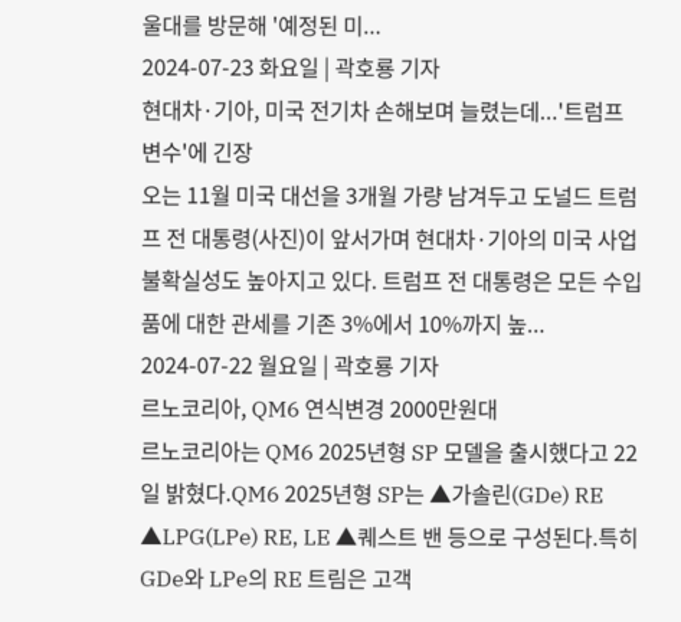울대를 방문해 '예정된 미...
2024-07-23 화요일 | 곽호룡 기자
현대차·기아, 미국 전기차 손해보며 늘렸는데...'트럼프 변수'에 긴장
오는 11월 미국 대선을 3개월 가량 남겨두고 도널드 트럼프 전 대통령(사진)이 앞서가며 현대차·기아의 미국 사업 불확실성도 높아지고 있다. 트럼프 전 대통령은 모든 수입품에 대한 관세를 기존 3%에서 10%까지 높...
2024-07-22 월요일 | 곽호룡 기자
르노코리아, QM6 연식변경 2000만원대
르노코리아는 QM6 2025년형 SP 모델을 출시했다고 22일 밝혔다.QM6 2025년형 SP는 ▲가솔린(GDe) RE ▲LPG(LPe) RE, LE ▲퀘스트 밴 등으로 구성된다.특히 GDe와 LPe의 RE 트림은 고객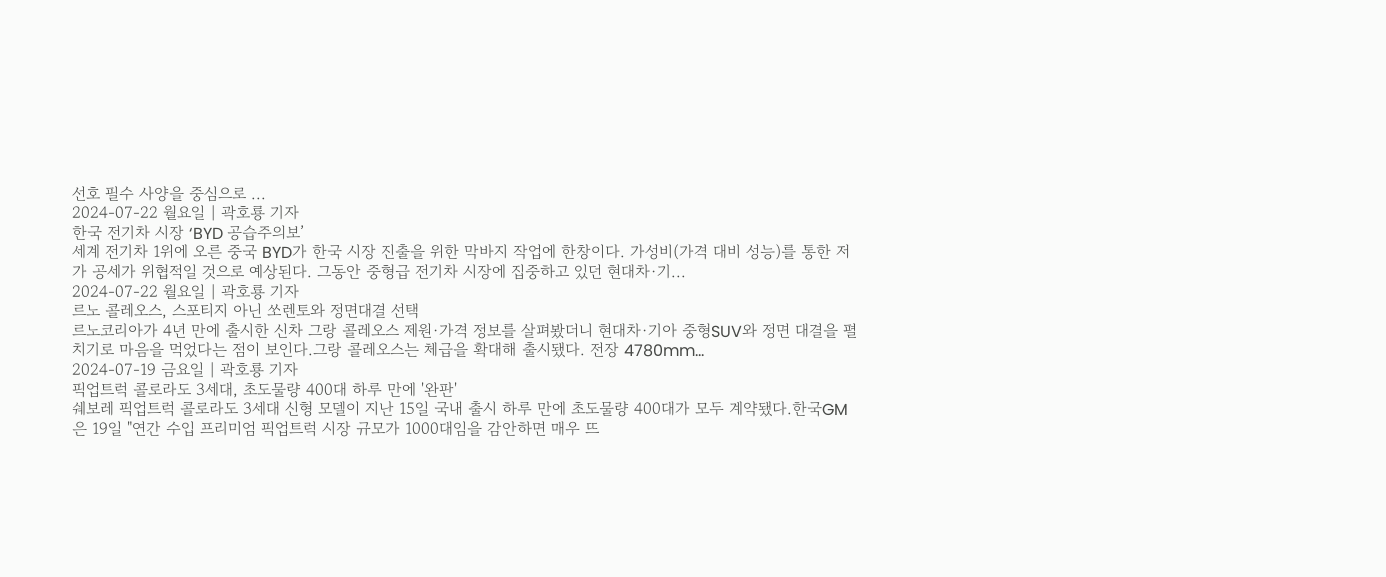선호 필수 사양을 중심으로 ...
2024-07-22 월요일 | 곽호룡 기자
한국 전기차 시장 ‘BYD 공습주의보’
세계 전기차 1위에 오른 중국 BYD가 한국 시장 진출을 위한 막바지 작업에 한창이다. 가성비(가격 대비 성능)를 통한 저가 공세가 위협적일 것으로 예상된다. 그동안 중형급 전기차 시장에 집중하고 있던 현대차·기...
2024-07-22 월요일 | 곽호룡 기자
르노 콜레오스, 스포티지 아닌 쏘렌토와 정면대결 선택
르노코리아가 4년 만에 출시한 신차 그랑 콜레오스 제원·가격 정보를 살펴봤더니 현대차·기아 중형SUV와 정면 대결을 펼치기로 마음을 먹었다는 점이 보인다.그랑 콜레오스는 체급을 확대해 출시됐다. 전장 4780mm...
2024-07-19 금요일 | 곽호룡 기자
픽업트럭 콜로라도 3세대, 초도물량 400대 하루 만에 '완판'
쉐보레 픽업트럭 콜로라도 3세대 신형 모델이 지난 15일 국내 출시 하루 만에 초도물량 400대가 모두 계약됐다.한국GM은 19일 "연간 수입 프리미엄 픽업트럭 시장 규모가 1000대임을 감안하면 매우 뜨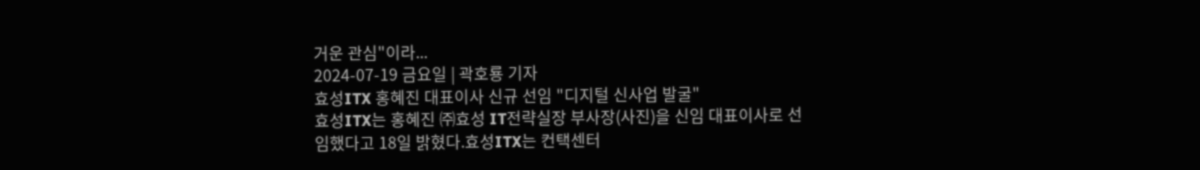거운 관심"이라...
2024-07-19 금요일 | 곽호룡 기자
효성ITX 홍혜진 대표이사 신규 선임 "디지털 신사업 발굴"
효성ITX는 홍혜진 ㈜효성 IT전략실장 부사장(사진)을 신임 대표이사로 선임했다고 18일 밝혔다.효성ITX는 컨택센터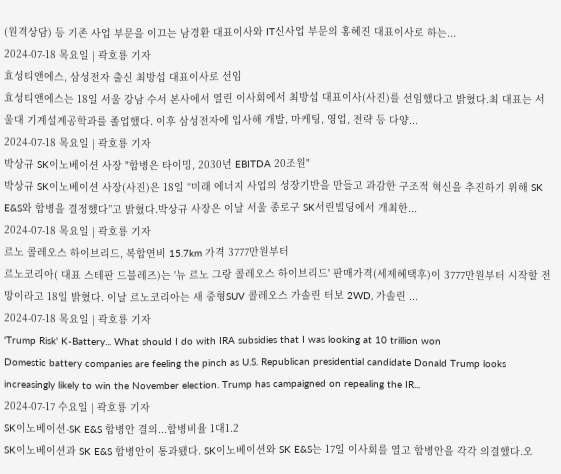(원격상담) 등 기존 사업 부문을 이끄는 남경환 대표이사와 IT신사업 부문의 홍혜진 대표이사로 하는...
2024-07-18 목요일 | 곽호룡 기자
효성티앤에스, 삼성전자 출신 최방섭 대표이사로 선임
효성티앤에스는 18일 서울 강남 수서 본사에서 열린 이사회에서 최방섭 대표이사(사진)를 선임했다고 밝혔다.최 대표는 서울대 기계설계공학과를 졸업했다. 이후 삼성전자에 입사해 개발, 마케팅, 영업, 전략 등 다양...
2024-07-18 목요일 | 곽호룡 기자
박상규 SK이노베이션 사장 "합병은 타이밍, 2030년 EBITDA 20조원"
박상규 SK이노베이션 사장(사진)은 18일 “미래 에너지 사업의 성장기반을 만들고 과감한 구조적 혁신을 추진하기 위해 SK E&S와 합병을 결정했다”고 밝혔다.박상규 사장은 이날 서울 종로구 SK서린빌딩에서 개최한...
2024-07-18 목요일 | 곽호룡 기자
르노 콜레오스 하이브리드, 복합연비 15.7km 가격 3777만원부터
르노코리아( 대표 스테판 드블레즈)는 '뉴 르노 그랑 콜레오스 하이브리드' 판매가격(세제혜택후)이 3777만원부터 시작할 전망이라고 18일 밝혔다. 이날 르노코리아는 새 중형SUV 콜레오스 가솔린 터보 2WD, 가솔린 ...
2024-07-18 목요일 | 곽호룡 기자
'Trump Risk' K-Battery... What should I do with IRA subsidies that I was looking at 10 trillion won
Domestic battery companies are feeling the pinch as U.S. Republican presidential candidate Donald Trump looks increasingly likely to win the November election. Trump has campaigned on repealing the IR...
2024-07-17 수요일 | 곽호룡 기자
SK이노베이션-SK E&S 합병안 결의...합병비율 1대1.2
SK이노베이션과 SK E&S 합병안이 통과됐다. SK이노베이션와 SK E&S는 17일 이사회를 열고 합병안을 각각 의결했다.오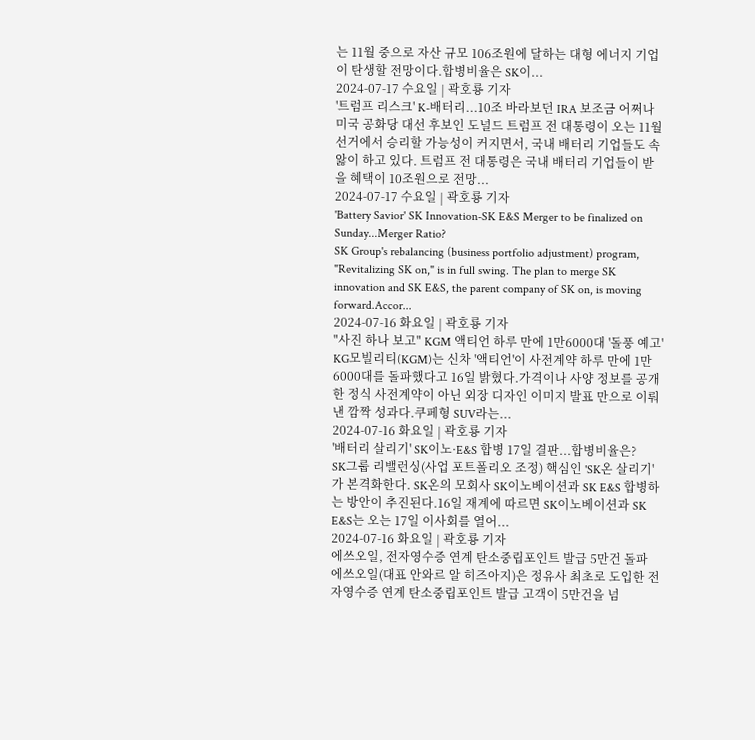는 11월 중으로 자산 규모 106조원에 달하는 대형 에너지 기업이 탄생할 전망이다.합병비율은 SK이...
2024-07-17 수요일 | 곽호룡 기자
'트럼프 리스크' K-배터리...10조 바라보던 IRA 보조금 어쩌나
미국 공화당 대선 후보인 도널드 트럼프 전 대통령이 오는 11월 선거에서 승리할 가능성이 커지면서, 국내 배터리 기업들도 속앓이 하고 있다. 트럼프 전 대통령은 국내 배터리 기업들이 받을 혜택이 10조원으로 전망...
2024-07-17 수요일 | 곽호룡 기자
'Battery Savior' SK Innovation-SK E&S Merger to be finalized on Sunday...Merger Ratio?
SK Group's rebalancing (business portfolio adjustment) program, "Revitalizing SK on," is in full swing. The plan to merge SK innovation and SK E&S, the parent company of SK on, is moving forward.Accor...
2024-07-16 화요일 | 곽호룡 기자
"사진 하나 보고" KGM 액티언 하루 만에 1만6000대 '돌풍 예고'
KG모빌리티(KGM)는 신차 '액티언'이 사전계약 하루 만에 1만6000대를 돌파했다고 16일 밝혔다.가격이나 사양 정보를 공개한 정식 사전계약이 아닌 외장 디자인 이미지 발표 만으로 이뤄낸 깜짝 성과다.쿠페형 SUV라는...
2024-07-16 화요일 | 곽호룡 기자
'배터리 살리기' SK이노·E&S 합병 17일 결판...합병비율은?
SK그룹 리밸런싱(사업 포트폴리오 조정) 핵심인 'SK온 살리기'가 본격화한다. SK온의 모회사 SK이노베이션과 SK E&S 합병하는 방안이 추진된다.16일 재계에 따르면 SK이노베이션과 SK E&S는 오는 17일 이사회를 열어...
2024-07-16 화요일 | 곽호룡 기자
에쓰오일, 전자영수증 연계 탄소중립포인트 발급 5만건 돌파
에쓰오일(대표 안와르 알 히즈아지)은 정유사 최초로 도입한 전자영수증 연계 탄소중립포인트 발급 고객이 5만건을 넘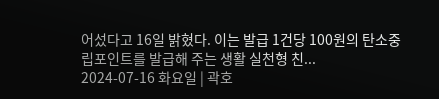어섰다고 16일 밝혔다. 이는 발급 1건당 100원의 탄소중립포인트를 발급해 주는 생활 실천형 친...
2024-07-16 화요일 | 곽호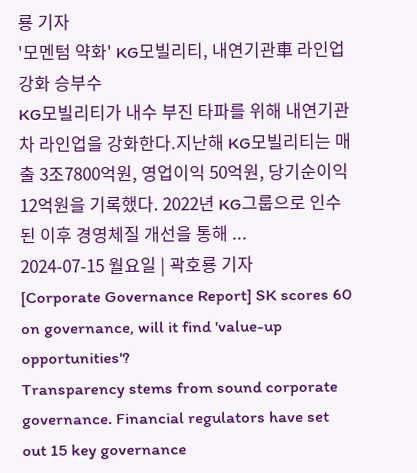룡 기자
'모멘텀 약화' KG모빌리티, 내연기관車 라인업 강화 승부수
KG모빌리티가 내수 부진 타파를 위해 내연기관차 라인업을 강화한다.지난해 KG모빌리티는 매출 3조7800억원, 영업이익 50억원, 당기순이익 12억원을 기록했다. 2022년 KG그룹으로 인수된 이후 경영체질 개선을 통해 ...
2024-07-15 월요일 | 곽호룡 기자
[Corporate Governance Report] SK scores 60 on governance, will it find 'value-up opportunities'?
Transparency stems from sound corporate governance. Financial regulators have set out 15 key governance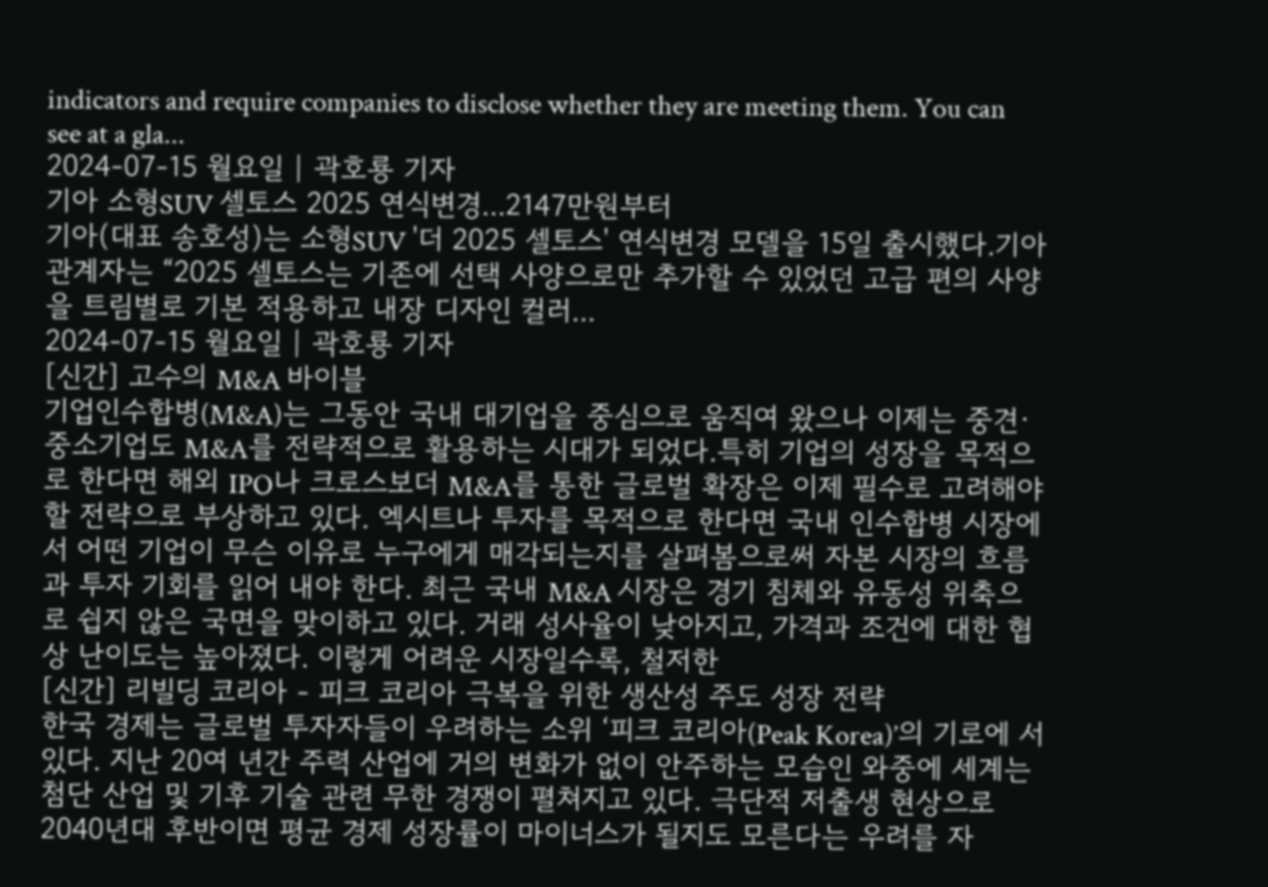indicators and require companies to disclose whether they are meeting them. You can see at a gla...
2024-07-15 월요일 | 곽호룡 기자
기아 소형SUV 셀토스 2025 연식변경...2147만원부터
기아(대표 송호성)는 소형SUV '더 2025 셀토스' 연식변경 모델을 15일 출시했다.기아 관계자는 “2025 셀토스는 기존에 선택 사양으로만 추가할 수 있었던 고급 편의 사양을 트림별로 기본 적용하고 내장 디자인 컬러...
2024-07-15 월요일 | 곽호룡 기자
[신간] 고수의 M&A 바이블
기업인수합병(M&A)는 그동안 국내 대기업을 중심으로 움직여 왔으나 이제는 중견·중소기업도 M&A를 전략적으로 활용하는 시대가 되었다.특히 기업의 성장을 목적으로 한다면 해외 IPO나 크로스보더 M&A를 통한 글로벌 확장은 이제 필수로 고려해야 할 전략으로 부상하고 있다. 엑시트나 투자를 목적으로 한다면 국내 인수합병 시장에서 어떤 기업이 무슨 이유로 누구에게 매각되는지를 살펴봄으로써 자본 시장의 흐름과 투자 기회를 읽어 내야 한다. 최근 국내 M&A 시장은 경기 침체와 유동성 위축으로 쉽지 않은 국면을 맞이하고 있다. 거래 성사율이 낮아지고, 가격과 조건에 대한 협상 난이도는 높아졌다. 이렇게 어려운 시장일수록, 철저한
[신간] 리빌딩 코리아 - 피크 코리아 극복을 위한 생산성 주도 성장 전략
한국 경제는 글로벌 투자자들이 우려하는 소위 ‘피크 코리아(Peak Korea)’의 기로에 서 있다. 지난 20여 년간 주력 산업에 거의 변화가 없이 안주하는 모습인 와중에 세계는 첨단 산업 및 기후 기술 관련 무한 경쟁이 펼쳐지고 있다. 극단적 저출생 현상으로 2040년대 후반이면 평균 경제 성장률이 마이너스가 될지도 모른다는 우려를 자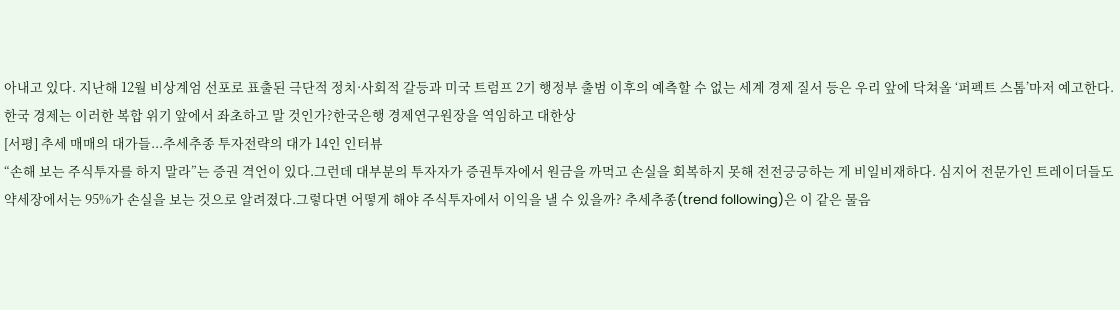아내고 있다. 지난해 12월 비상계엄 선포로 표출된 극단적 정치·사회적 갈등과 미국 트럼프 2기 행정부 출범 이후의 예측할 수 없는 세계 경제 질서 등은 우리 앞에 닥쳐올 ‘퍼펙트 스톰’마저 예고한다. 한국 경제는 이러한 복합 위기 앞에서 좌초하고 말 것인가?한국은행 경제연구원장을 역임하고 대한상
[서평] 추세 매매의 대가들...추세추종 투자전략의 대가 14인 인터뷰
“손해 보는 주식투자를 하지 말라”는 증권 격언이 있다.그런데 대부분의 투자자가 증권투자에서 원금을 까먹고 손실을 회복하지 못해 전전긍긍하는 게 비일비재하다. 심지어 전문가인 트레이더들도 약세장에서는 95%가 손실을 보는 것으로 알려졌다.그렇다면 어떻게 해야 주식투자에서 이익을 낼 수 있을까? 추세추종(trend following)은 이 같은 물음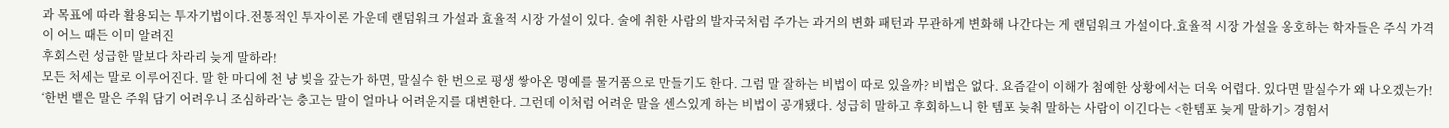과 목표에 따라 활용되는 투자기법이다.전통적인 투자이론 가운데 랜덤워크 가설과 효율적 시장 가설이 있다. 술에 취한 사람의 발자국처럼 주가는 과거의 변화 패턴과 무관하게 변화해 나간다는 게 랜덤워크 가설이다.효율적 시장 가설을 옹호하는 학자들은 주식 가격이 어느 때든 이미 알려진
후회스런 성급한 말보다 차라리 늦게 말하라!
모든 처세는 말로 이루어진다. 말 한 마디에 천 냥 빚을 갚는가 하면, 말실수 한 번으로 평생 쌓아온 명예를 물거품으로 만들기도 한다. 그럼 말 잘하는 비법이 따로 있을까? 비법은 없다. 요즘같이 이해가 첨예한 상황에서는 더욱 어렵다. 있다면 말실수가 왜 나오겠는가! ‘한번 뱉은 말은 주워 담기 어려우니 조심하라’는 충고는 말이 얼마나 어려운지를 대변한다. 그런데 이처럼 어려운 말을 센스있게 하는 비법이 공개됐다. 성급히 말하고 후회하느니 한 템포 늦춰 말하는 사람이 이긴다는 <한템포 늦게 말하기> 경험서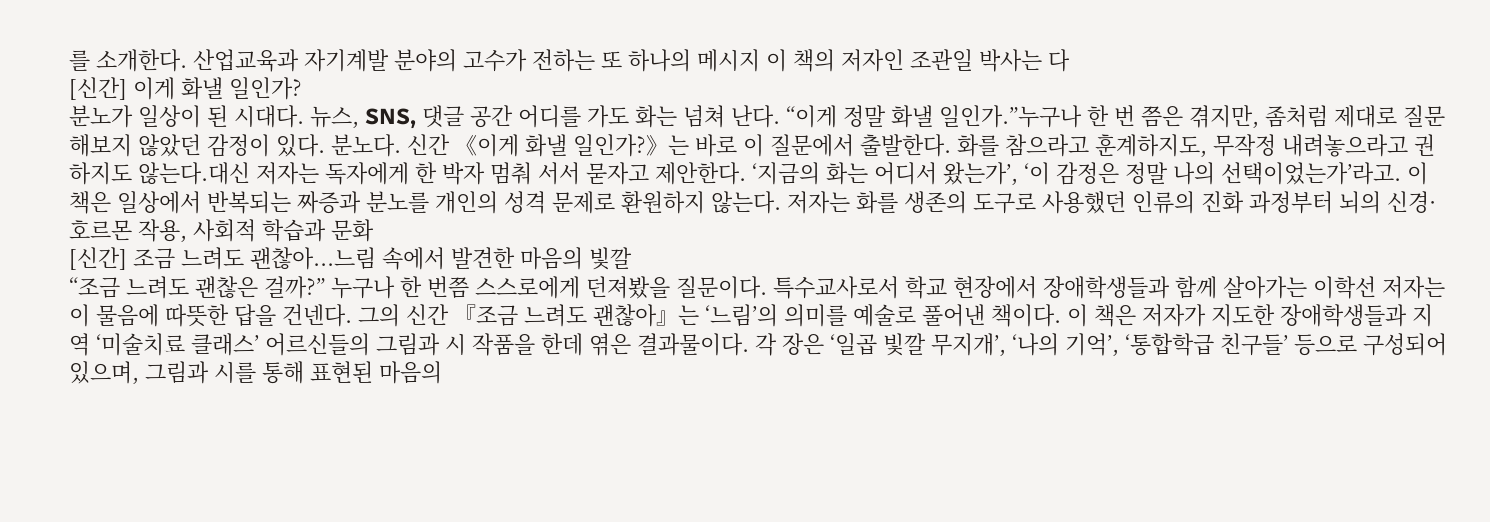를 소개한다. 산업교육과 자기계발 분야의 고수가 전하는 또 하나의 메시지 이 책의 저자인 조관일 박사는 다
[신간] 이게 화낼 일인가?
분노가 일상이 된 시대다. 뉴스, SNS, 댓글 공간 어디를 가도 화는 넘쳐 난다. “이게 정말 화낼 일인가.”누구나 한 번 쯤은 겪지만, 좀처럼 제대로 질문해보지 않았던 감정이 있다. 분노다. 신간 《이게 화낼 일인가?》는 바로 이 질문에서 출발한다. 화를 참으라고 훈계하지도, 무작정 내려놓으라고 권하지도 않는다.대신 저자는 독자에게 한 박자 멈춰 서서 묻자고 제안한다. ‘지금의 화는 어디서 왔는가’, ‘이 감정은 정말 나의 선택이었는가’라고. 이 책은 일상에서 반복되는 짜증과 분노를 개인의 성격 문제로 환원하지 않는다. 저자는 화를 생존의 도구로 사용했던 인류의 진화 과정부터 뇌의 신경·호르몬 작용, 사회적 학습과 문화
[신간] 조금 느려도 괜찮아...느림 속에서 발견한 마음의 빛깔
“조금 느려도 괜찮은 걸까?” 누구나 한 번쯤 스스로에게 던져봤을 질문이다. 특수교사로서 학교 현장에서 장애학생들과 함께 살아가는 이학선 저자는 이 물음에 따뜻한 답을 건넨다. 그의 신간 『조금 느려도 괜찮아』는 ‘느림’의 의미를 예술로 풀어낸 책이다. 이 책은 저자가 지도한 장애학생들과 지역 ‘미술치료 클래스’ 어르신들의 그림과 시 작품을 한데 엮은 결과물이다. 각 장은 ‘일곱 빛깔 무지개’, ‘나의 기억’, ‘통합학급 친구들’ 등으로 구성되어 있으며, 그림과 시를 통해 표현된 마음의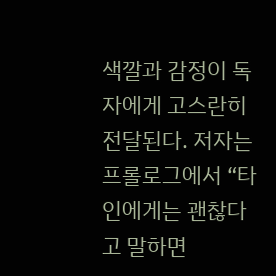색깔과 감정이 독자에게 고스란히 전달된다. 저자는 프롤로그에서 “타인에게는 괜찮다고 말하면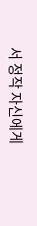서 정작 자신에게